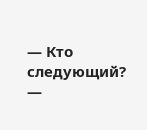— Кто следующий? —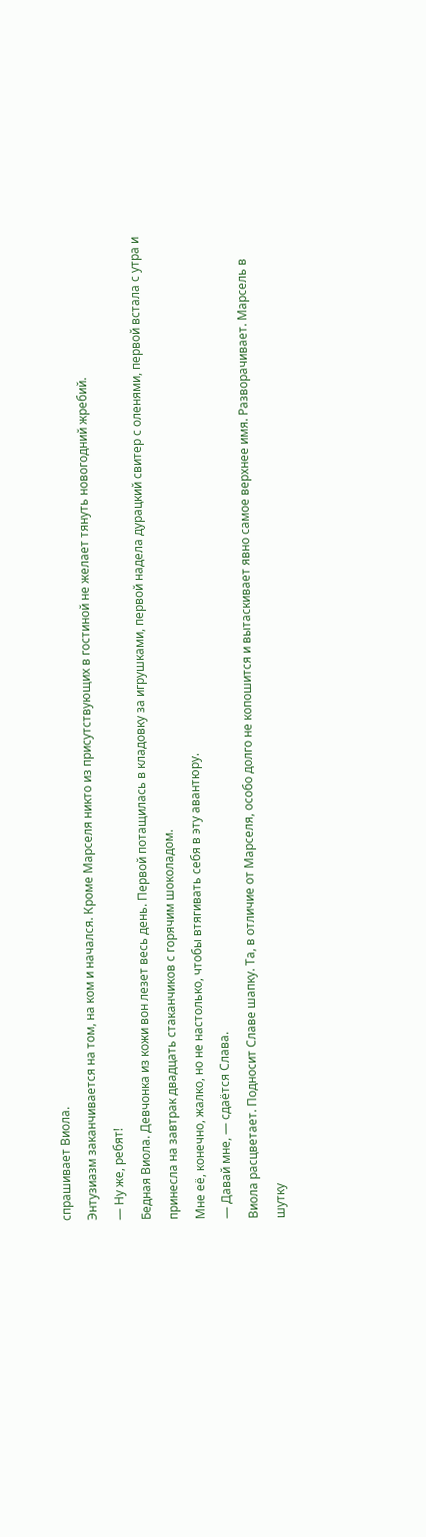спрашивает Виола.
Энтузиазм заканчивается на том, на ком и начался. Кроме Марселя никто из присутствующих в гостиной не желает тянуть новогодний жребий.
— Ну же, ребят!
Бедная Виола. Девчонка из кожи вон лезет весь день. Первой потащилась в кладовку за игрушками, первой надела дурацкий свитер с оленями, первой встала с утра и принесла на завтрак двадцать стаканчиков с горячим шоколадом.
Мне её, конечно, жалко, но не настолько, чтобы втягивать себя в эту авантюру.
— Давай мне, — сдаётся Слава.
Виола расцветает. Подносит Славе шапку. Та, в отличие от Марселя, особо долго не копошится и вытаскивает явно самое верхнее имя. Разворачивает. Марсель в шутку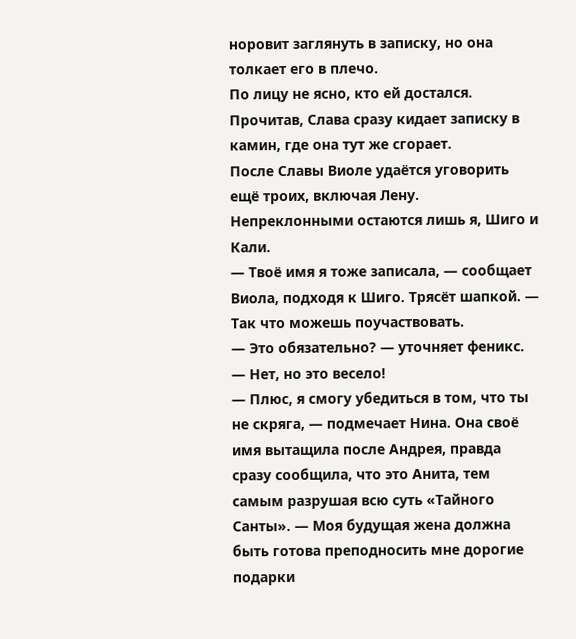норовит заглянуть в записку, но она толкает его в плечо.
По лицу не ясно, кто ей достался. Прочитав, Слава сразу кидает записку в камин, где она тут же сгорает.
После Славы Виоле удаётся уговорить ещё троих, включая Лену. Непреклонными остаются лишь я, Шиго и Кали.
— Твоё имя я тоже записала, — сообщает Виола, подходя к Шиго. Трясёт шапкой. — Так что можешь поучаствовать.
— Это обязательно? — уточняет феникс.
— Нет, но это весело!
— Плюс, я смогу убедиться в том, что ты не скряга, — подмечает Нина. Она своё имя вытащила после Андрея, правда сразу сообщила, что это Анита, тем самым разрушая всю суть «Тайного Санты». — Моя будущая жена должна быть готова преподносить мне дорогие подарки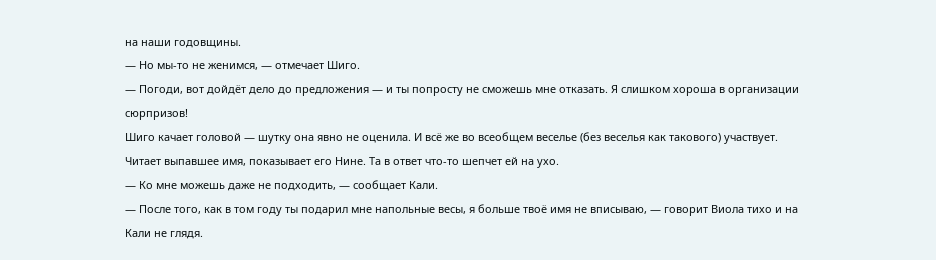на наши годовщины.
— Но мы-то не женимся, — отмечает Шиго.
— Погоди, вот дойдёт дело до предложения — и ты попросту не сможешь мне отказать. Я слишком хороша в организации сюрпризов!
Шиго качает головой — шутку она явно не оценила. И всё же во всеобщем веселье (без веселья как такового) участвует. Читает выпавшее имя, показывает его Нине. Та в ответ что-то шепчет ей на ухо.
— Ко мне можешь даже не подходить, — сообщает Кали.
— После того, как в том году ты подарил мне напольные весы, я больше твоё имя не вписываю, — говорит Виола тихо и на Кали не глядя.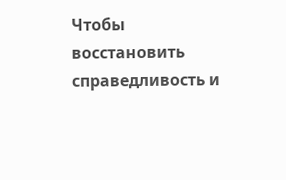Чтобы восстановить справедливость и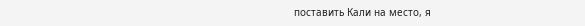поставить Кали на место, я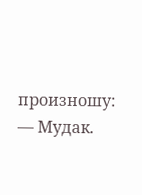произношу:
— Мудак.